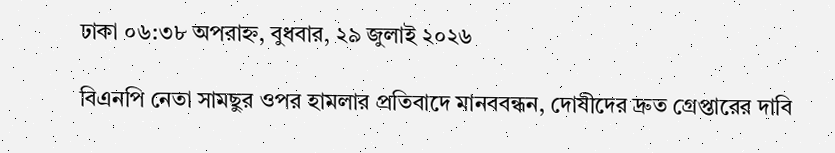ঢাকা ০৬:৩৮ অপরাহ্ন, বুধবার, ২৯ জুলাই ২০২৬

বিএনপি নেতা সামছুর ওপর হামলার প্রতিবাদে মানববন্ধন, দোষীদের দ্রুত গ্রেপ্তারের দাবি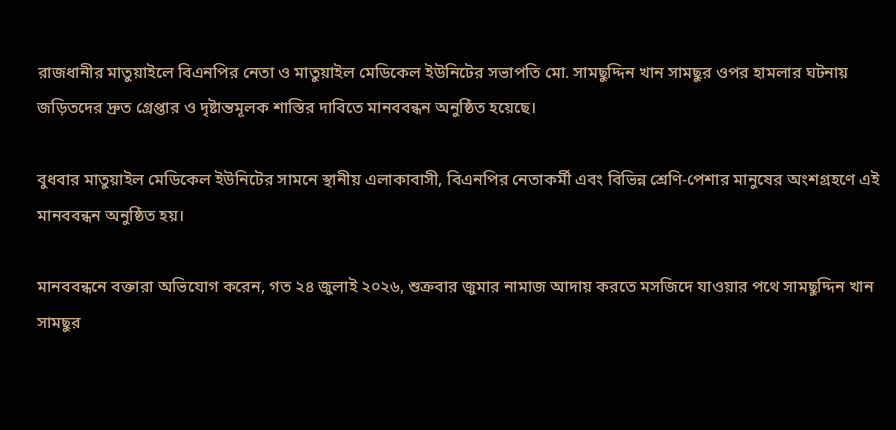রাজধানীর মাতুয়াইলে বিএনপির নেতা ও মাতুয়াইল মেডিকেল ইউনিটের সভাপতি মো. সামছুদ্দিন খান সামছুর ওপর হামলার ঘটনায় জড়িতদের দ্রুত গ্রেপ্তার ও দৃষ্টান্তমূলক শাস্তির দাবিতে মানববন্ধন অনুষ্ঠিত হয়েছে।

বুধবার মাতুয়াইল মেডিকেল ইউনিটের সামনে স্থানীয় এলাকাবাসী, বিএনপির নেতাকর্মী এবং বিভিন্ন শ্রেণি-পেশার মানুষের অংশগ্রহণে এই মানববন্ধন অনুষ্ঠিত হয়।

মানববন্ধনে বক্তারা অভিযোগ করেন, গত ২৪ জুলাই ২০২৬, শুক্রবার জুমার নামাজ আদায় করতে মসজিদে যাওয়ার পথে সামছুদ্দিন খান সামছুর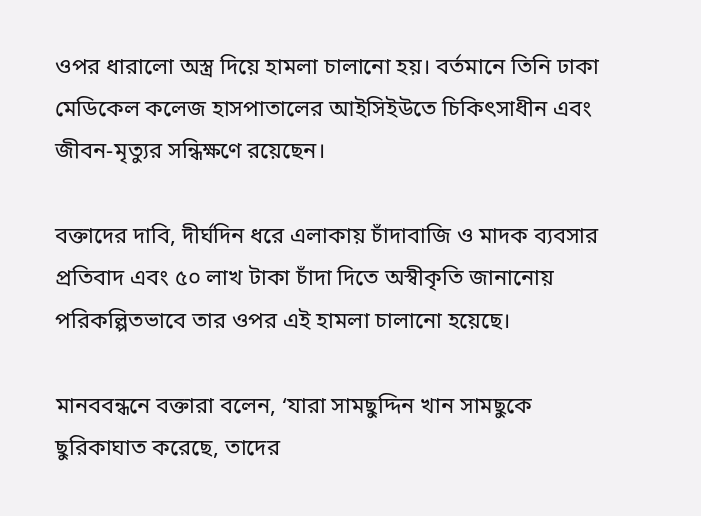ওপর ধারালো অস্ত্র দিয়ে হামলা চালানো হয়। বর্তমানে তিনি ঢাকা মেডিকেল কলেজ হাসপাতালের আইসিইউতে চিকিৎসাধীন এবং জীবন-মৃত্যুর সন্ধিক্ষণে রয়েছেন।

বক্তাদের দাবি, দীর্ঘদিন ধরে এলাকায় চাঁদাবাজি ও মাদক ব্যবসার প্রতিবাদ এবং ৫০ লাখ টাকা চাঁদা দিতে অস্বীকৃতি জানানোয় পরিকল্পিতভাবে তার ওপর এই হামলা চালানো হয়েছে।

মানববন্ধনে বক্তারা বলেন, ‘যারা সামছুদ্দিন খান সামছুকে ছুরিকাঘাত করেছে, তাদের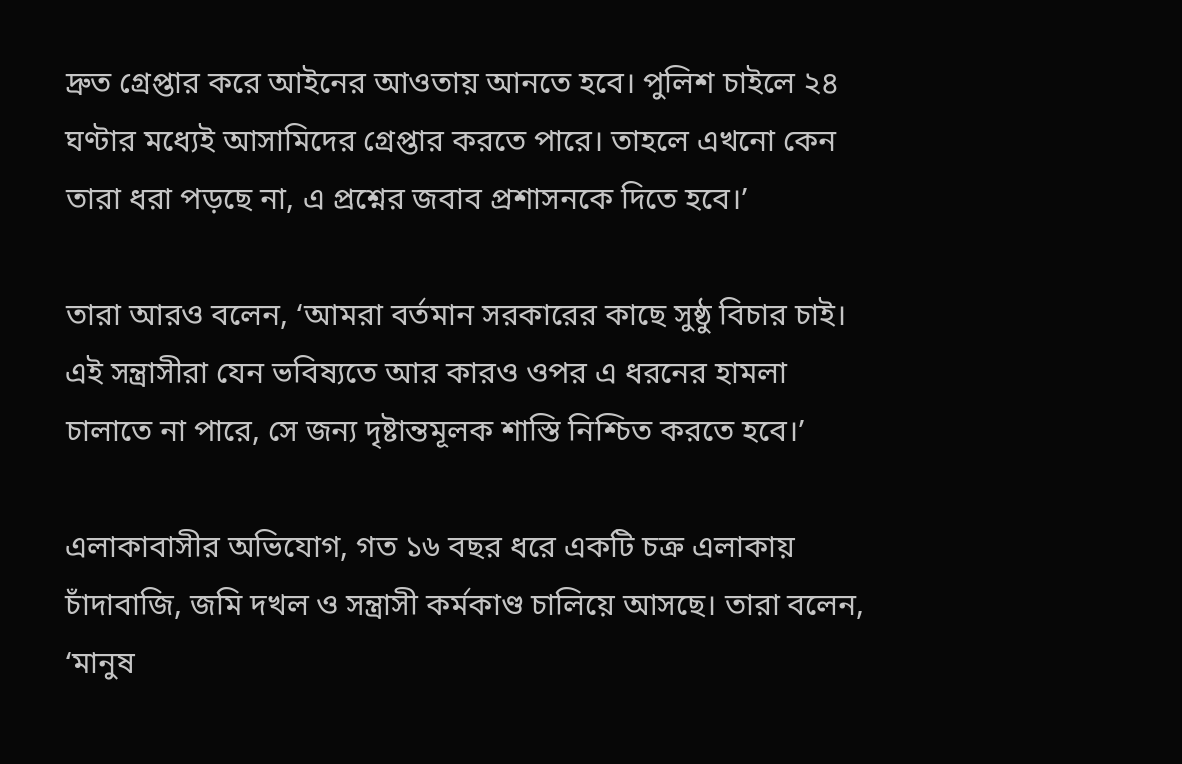দ্রুত গ্রেপ্তার করে আইনের আওতায় আনতে হবে। পুলিশ চাইলে ২৪ ঘণ্টার মধ্যেই আসামিদের গ্রেপ্তার করতে পারে। তাহলে এখনো কেন তারা ধরা পড়ছে না, এ প্রশ্নের জবাব প্রশাসনকে দিতে হবে।’

তারা আরও বলেন, ‘আমরা বর্তমান সরকারের কাছে সুষ্ঠু বিচার চাই। এই সন্ত্রাসীরা যেন ভবিষ্যতে আর কারও ওপর এ ধরনের হামলা চালাতে না পারে, সে জন্য দৃষ্টান্তমূলক শাস্তি নিশ্চিত করতে হবে।’

এলাকাবাসীর অভিযোগ, গত ১৬ বছর ধরে একটি চক্র এলাকায় চাঁদাবাজি, জমি দখল ও সন্ত্রাসী কর্মকাণ্ড চালিয়ে আসছে। তারা বলেন, ‘মানুষ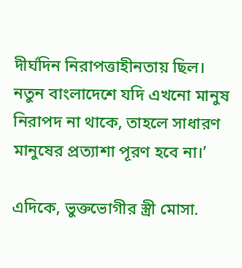দীর্ঘদিন নিরাপত্তাহীনতায় ছিল। নতুন বাংলাদেশে যদি এখনো মানুষ নিরাপদ না থাকে, তাহলে সাধারণ মানুষের প্রত্যাশা পূরণ হবে না।’

এদিকে, ভুক্তভোগীর স্ত্রী মোসা.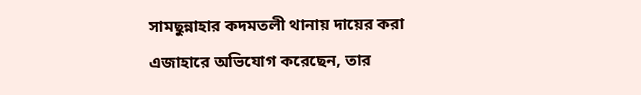সামছুন্নাহার কদমতলী থানায় দায়ের করা এজাহারে অভিযোগ করেছেন, তার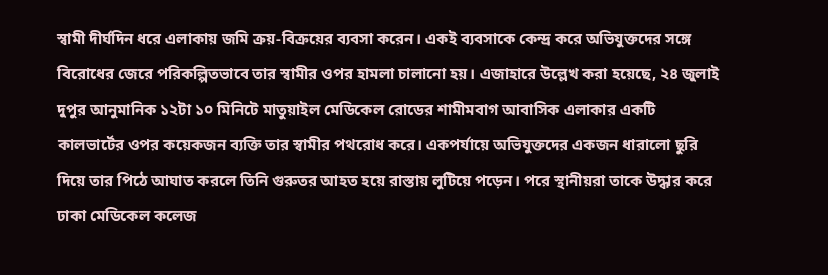স্বামী দীর্ঘদিন ধরে এলাকায় জমি ক্রয়-বিক্রয়ের ব্যবসা করেন। একই ব্যবসাকে কেন্দ্র করে অভিযুক্তদের সঙ্গে বিরোধের জেরে পরিকল্পিতভাবে তার স্বামীর ওপর হামলা চালানো হয়। এজাহারে উল্লেখ করা হয়েছে, ২৪ জুলাই দুপুর আনুমানিক ১২টা ১০ মিনিটে মাতুয়াইল মেডিকেল রোডের শামীমবাগ আবাসিক এলাকার একটি কালভার্টের ওপর কয়েকজন ব্যক্তি তার স্বামীর পথরোধ করে। একপর্যায়ে অভিযুক্তদের একজন ধারালো ছুরি দিয়ে তার পিঠে আঘাত করলে তিনি গুরুতর আহত হয়ে রাস্তায় লুটিয়ে পড়েন। পরে স্থানীয়রা তাকে উদ্ধার করে ঢাকা মেডিকেল কলেজ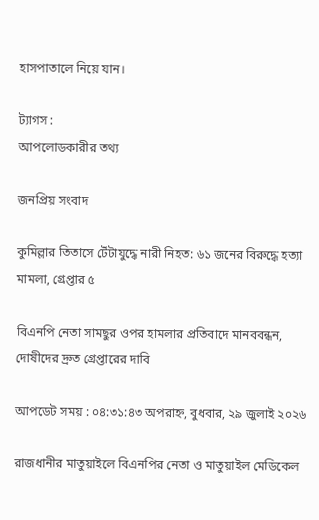হাসপাতালে নিয়ে যান।

ট্যাগস :
আপলোডকারীর তথ্য

জনপ্রিয় সংবাদ

কুমিল্লার তিতাসে টেঁটাযুদ্ধে নারী নিহত: ৬১ জনের বিরুদ্ধে হত্যা মামলা, গ্রেপ্তার ৫

বিএনপি নেতা সামছুর ওপর হামলার প্রতিবাদে মানববন্ধন, দোষীদের দ্রুত গ্রেপ্তারের দাবি

আপডেট সময় : ০৪:৩১:৪৩ অপরাহ্ন, বুধবার, ২৯ জুলাই ২০২৬

রাজধানীর মাতুয়াইলে বিএনপির নেতা ও মাতুয়াইল মেডিকেল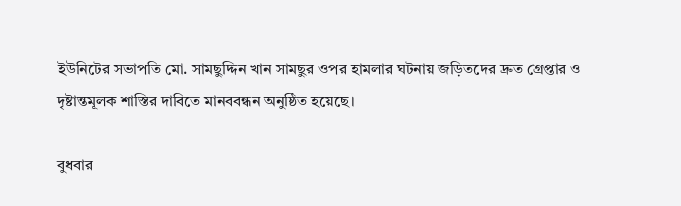ইউনিটের সভাপতি মো. সামছুদ্দিন খান সামছুর ওপর হামলার ঘটনায় জড়িতদের দ্রুত গ্রেপ্তার ও দৃষ্টান্তমূলক শাস্তির দাবিতে মানববন্ধন অনুষ্ঠিত হয়েছে।

বুধবার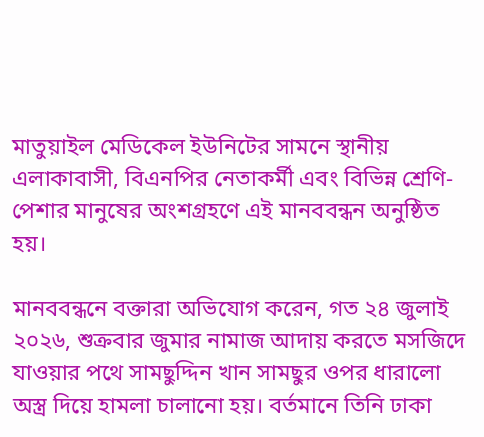মাতুয়াইল মেডিকেল ইউনিটের সামনে স্থানীয় এলাকাবাসী, বিএনপির নেতাকর্মী এবং বিভিন্ন শ্রেণি-পেশার মানুষের অংশগ্রহণে এই মানববন্ধন অনুষ্ঠিত হয়।

মানববন্ধনে বক্তারা অভিযোগ করেন, গত ২৪ জুলাই ২০২৬, শুক্রবার জুমার নামাজ আদায় করতে মসজিদে যাওয়ার পথে সামছুদ্দিন খান সামছুর ওপর ধারালো অস্ত্র দিয়ে হামলা চালানো হয়। বর্তমানে তিনি ঢাকা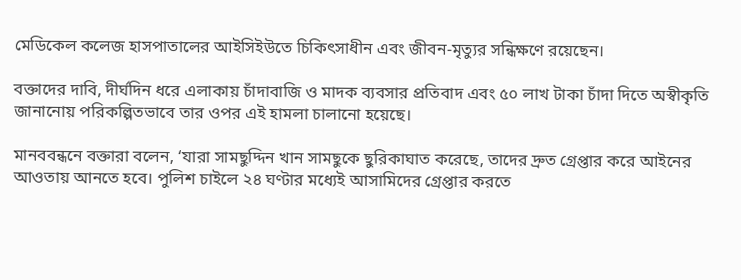মেডিকেল কলেজ হাসপাতালের আইসিইউতে চিকিৎসাধীন এবং জীবন-মৃত্যুর সন্ধিক্ষণে রয়েছেন।

বক্তাদের দাবি, দীর্ঘদিন ধরে এলাকায় চাঁদাবাজি ও মাদক ব্যবসার প্রতিবাদ এবং ৫০ লাখ টাকা চাঁদা দিতে অস্বীকৃতি জানানোয় পরিকল্পিতভাবে তার ওপর এই হামলা চালানো হয়েছে।

মানববন্ধনে বক্তারা বলেন, ‘যারা সামছুদ্দিন খান সামছুকে ছুরিকাঘাত করেছে, তাদের দ্রুত গ্রেপ্তার করে আইনের আওতায় আনতে হবে। পুলিশ চাইলে ২৪ ঘণ্টার মধ্যেই আসামিদের গ্রেপ্তার করতে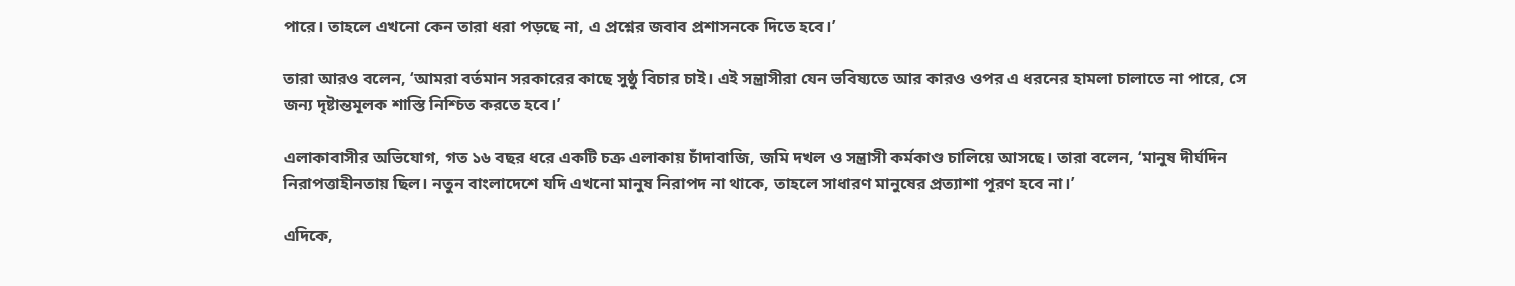পারে। তাহলে এখনো কেন তারা ধরা পড়ছে না, এ প্রশ্নের জবাব প্রশাসনকে দিতে হবে।’

তারা আরও বলেন, ‘আমরা বর্তমান সরকারের কাছে সুষ্ঠু বিচার চাই। এই সন্ত্রাসীরা যেন ভবিষ্যতে আর কারও ওপর এ ধরনের হামলা চালাতে না পারে, সে জন্য দৃষ্টান্তমূলক শাস্তি নিশ্চিত করতে হবে।’

এলাকাবাসীর অভিযোগ, গত ১৬ বছর ধরে একটি চক্র এলাকায় চাঁদাবাজি, জমি দখল ও সন্ত্রাসী কর্মকাণ্ড চালিয়ে আসছে। তারা বলেন, ‘মানুষ দীর্ঘদিন নিরাপত্তাহীনতায় ছিল। নতুন বাংলাদেশে যদি এখনো মানুষ নিরাপদ না থাকে, তাহলে সাধারণ মানুষের প্রত্যাশা পূরণ হবে না।’

এদিকে,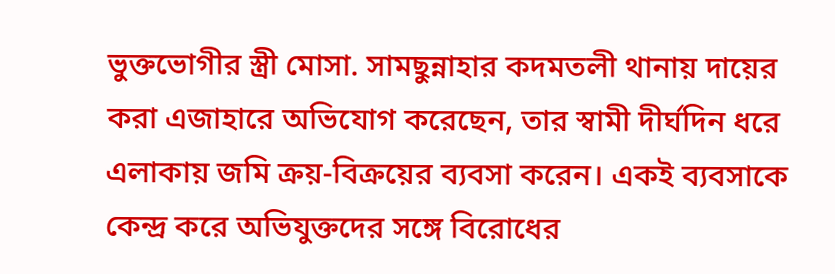ভুক্তভোগীর স্ত্রী মোসা. সামছুন্নাহার কদমতলী থানায় দায়ের করা এজাহারে অভিযোগ করেছেন, তার স্বামী দীর্ঘদিন ধরে এলাকায় জমি ক্রয়-বিক্রয়ের ব্যবসা করেন। একই ব্যবসাকে কেন্দ্র করে অভিযুক্তদের সঙ্গে বিরোধের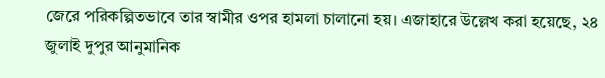জেরে পরিকল্পিতভাবে তার স্বামীর ওপর হামলা চালানো হয়। এজাহারে উল্লেখ করা হয়েছে, ২৪ জুলাই দুপুর আনুমানিক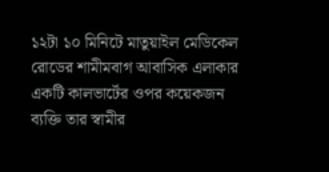১২টা ১০ মিনিটে মাতুয়াইল মেডিকেল রোডের শামীমবাগ আবাসিক এলাকার একটি কালভার্টের ওপর কয়েকজন ব্যক্তি তার স্বামীর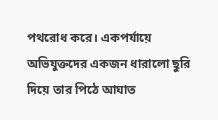পথরোধ করে। একপর্যায়ে অভিযুক্তদের একজন ধারালো ছুরি দিয়ে তার পিঠে আঘাত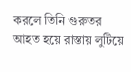করলে তিনি গুরুতর আহত হয়ে রাস্তায় লুটিয়ে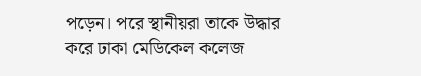পড়েন। পরে স্থানীয়রা তাকে উদ্ধার করে ঢাকা মেডিকেল কলেজ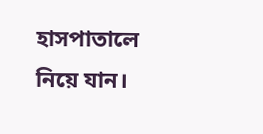হাসপাতালে নিয়ে যান।